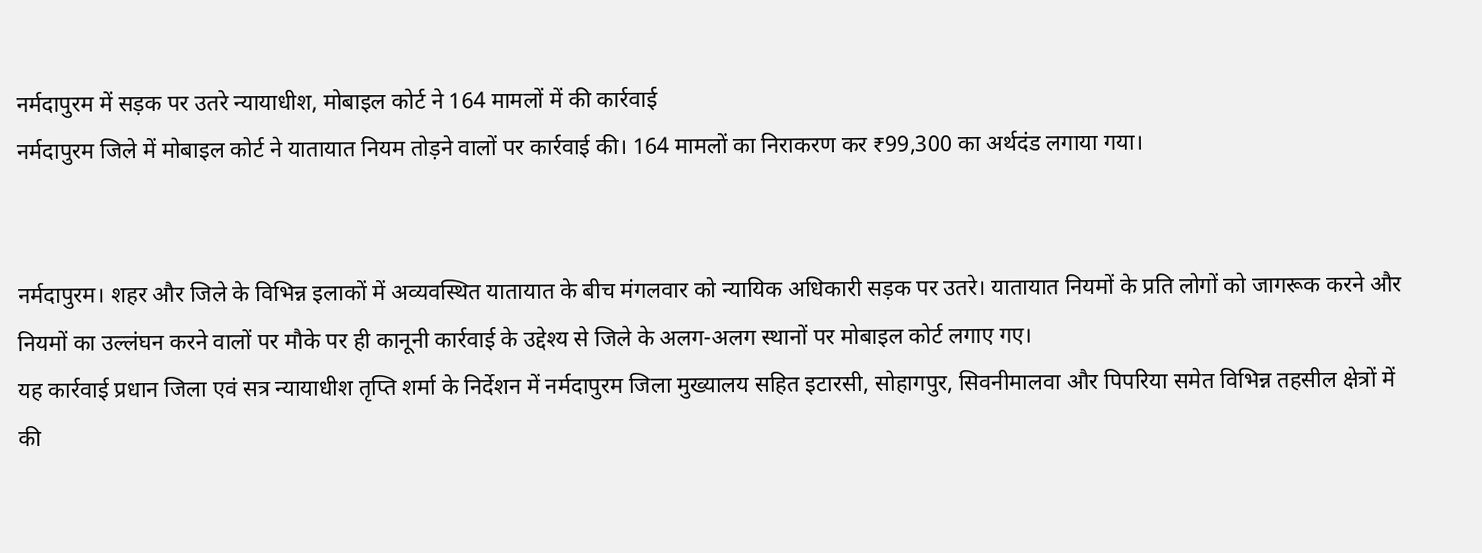नर्मदापुरम में सड़क पर उतरे न्यायाधीश, मोबाइल कोर्ट ने 164 मामलों में की कार्रवाई
नर्मदापुरम जिले में मोबाइल कोर्ट ने यातायात नियम तोड़ने वालों पर कार्रवाई की। 164 मामलों का निराकरण कर ₹99,300 का अर्थदंड लगाया गया।


नर्मदापुरम। शहर और जिले के विभिन्न इलाकों में अव्यवस्थित यातायात के बीच मंगलवार को न्यायिक अधिकारी सड़क पर उतरे। यातायात नियमों के प्रति लोगों को जागरूक करने और नियमों का उल्लंघन करने वालों पर मौके पर ही कानूनी कार्रवाई के उद्देश्य से जिले के अलग-अलग स्थानों पर मोबाइल कोर्ट लगाए गए।
यह कार्रवाई प्रधान जिला एवं सत्र न्यायाधीश तृप्ति शर्मा के निर्देशन में नर्मदापुरम जिला मुख्यालय सहित इटारसी, सोहागपुर, सिवनीमालवा और पिपरिया समेत विभिन्न तहसील क्षेत्रों में की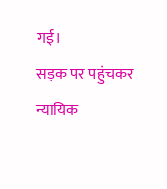गई।
सड़क पर पहुंचकर न्यायिक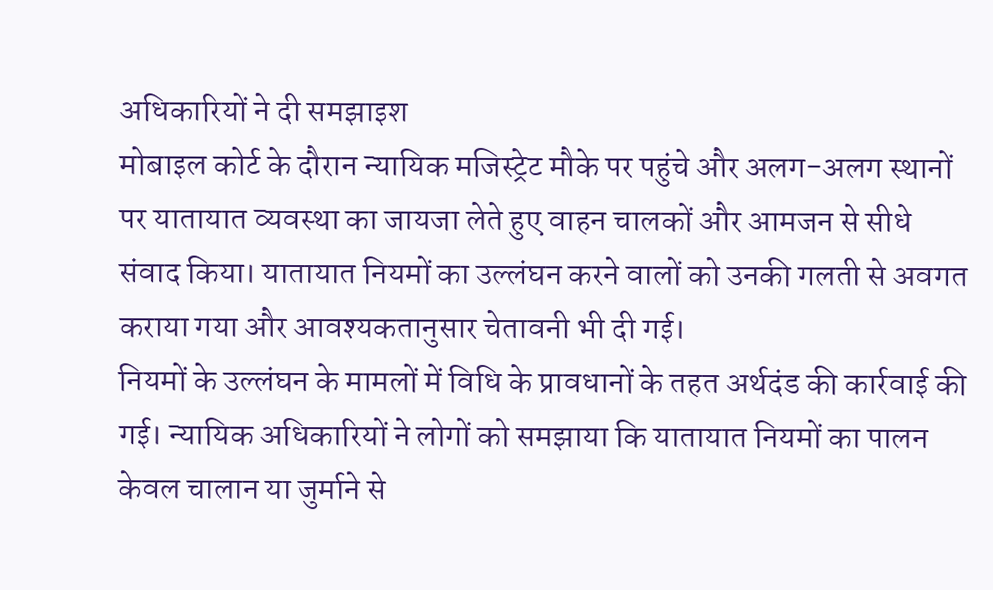अधिकारियों ने दी समझाइश
मोबाइल कोर्ट के दौरान न्यायिक मजिस्ट्रेट मौके पर पहुंचे और अलग-अलग स्थानों पर यातायात व्यवस्था का जायजा लेते हुए वाहन चालकों और आमजन से सीधे संवाद किया। यातायात नियमों का उल्लंघन करने वालों को उनकी गलती से अवगत कराया गया और आवश्यकतानुसार चेतावनी भी दी गई।
नियमों के उल्लंघन के मामलों में विधि के प्रावधानों के तहत अर्थदंड की कार्रवाई की गई। न्यायिक अधिकारियों ने लोगों को समझाया कि यातायात नियमों का पालन केवल चालान या जुर्माने से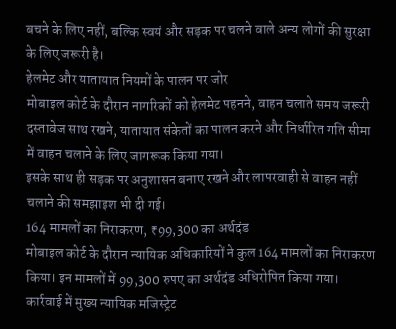बचने के लिए नहीं, बल्कि स्वयं और सड़क पर चलने वाले अन्य लोगों की सुरक्षा के लिए जरूरी है।
हेलमेट और यातायात नियमों के पालन पर जोर
मोबाइल कोर्ट के दौरान नागरिकों को हेलमेट पहनने, वाहन चलाते समय जरूरी दस्तावेज साथ रखने, यातायात संकेतों का पालन करने और निर्धारित गति सीमा में वाहन चलाने के लिए जागरूक किया गया।
इसके साथ ही सड़क पर अनुशासन बनाए रखने और लापरवाही से वाहन नहीं चलाने की समझाइश भी दी गई।
164 मामलों का निराकरण, ₹99,300 का अर्थदंड
मोबाइल कोर्ट के दौरान न्यायिक अधिकारियों ने कुल 164 मामलों का निराकरण किया। इन मामलों में 99,300 रुपए का अर्थदंड अधिरोपित किया गया।
कार्रवाई में मुख्य न्यायिक मजिस्ट्रेट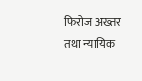फिरोज अख्तर तथा न्यायिक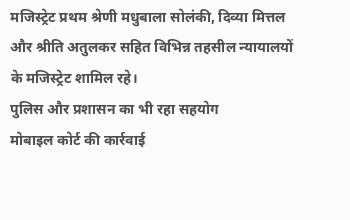मजिस्ट्रेट प्रथम श्रेणी मधुबाला सोलंकी, दिव्या मित्तल और श्रीति अतुलकर सहित विभिन्न तहसील न्यायालयों के मजिस्ट्रेट शामिल रहे।
पुलिस और प्रशासन का भी रहा सहयोग
मोबाइल कोर्ट की कार्रवाई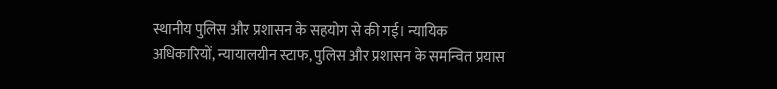स्थानीय पुलिस और प्रशासन के सहयोग से की गई। न्यायिक अधिकारियों, न्यायालयीन स्टाफ, पुलिस और प्रशासन के समन्वित प्रयास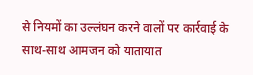से नियमों का उल्लंघन करने वालों पर कार्रवाई के साथ-साथ आमजन को यातायात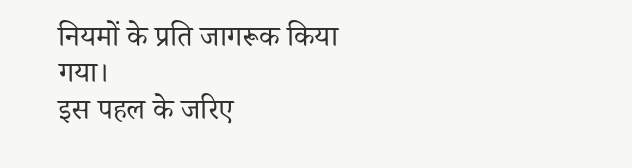नियमों के प्रति जागरूक किया गया।
इस पहल के जरिए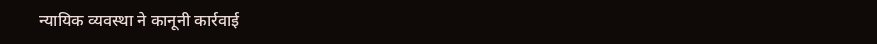न्यायिक व्यवस्था ने कानूनी कार्रवाई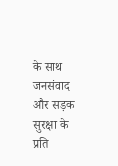के साथ जनसंवाद और सड़क सुरक्षा के प्रति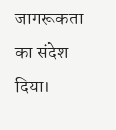जागरूकता का संदेश दिया।